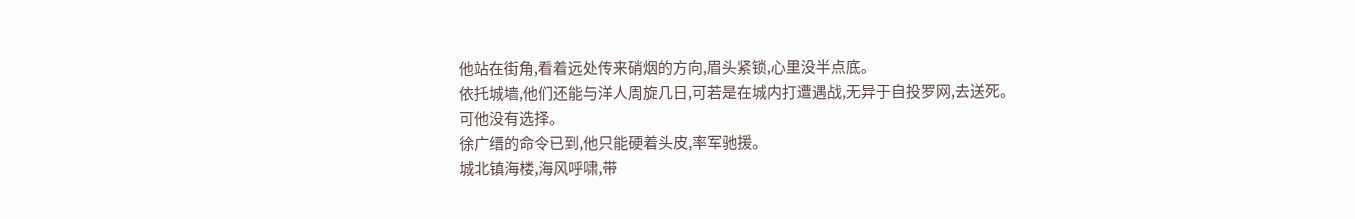他站在街角,看着远处传来硝烟的方向,眉头紧锁,心里没半点底。
依托城墙,他们还能与洋人周旋几日,可若是在城内打遭遇战,无异于自投罗网,去送死。
可他没有选择。
徐广缙的命令已到,他只能硬着头皮,率军驰援。
城北镇海楼,海风呼啸,带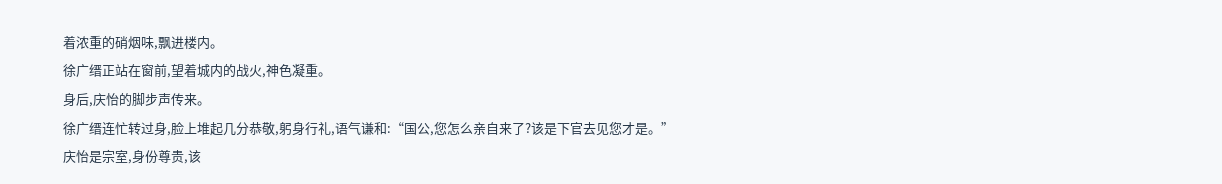着浓重的硝烟味,飘进楼内。
徐广缙正站在窗前,望着城内的战火,神色凝重。
身后,庆怡的脚步声传来。
徐广缙连忙转过身,脸上堆起几分恭敬,躬身行礼,语气谦和:“国公,您怎么亲自来了?该是下官去见您才是。”
庆怡是宗室,身份尊贵,该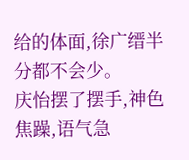给的体面,徐广缙半分都不会少。
庆怡摆了摆手,神色焦躁,语气急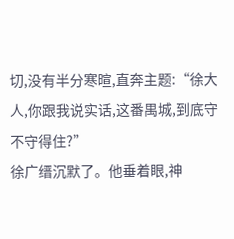切,没有半分寒暄,直奔主题:“徐大人,你跟我说实话,这番禺城,到底守不守得住?”
徐广缙沉默了。他垂着眼,神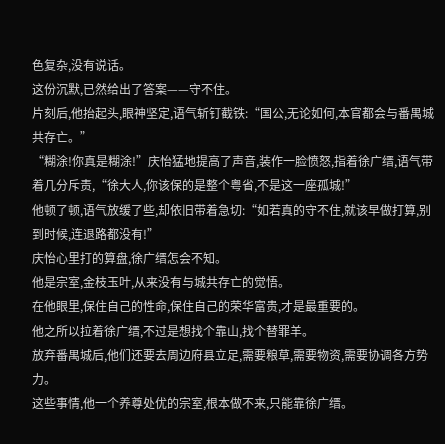色复杂,没有说话。
这份沉默,已然给出了答案——守不住。
片刻后,他抬起头,眼神坚定,语气斩钉截铁:“国公,无论如何,本官都会与番禺城共存亡。”
“糊涂!你真是糊涂!”庆怡猛地提高了声音,装作一脸愤怒,指着徐广缙,语气带着几分斥责,“徐大人,你该保的是整个粤省,不是这一座孤城!”
他顿了顿,语气放缓了些,却依旧带着急切:“如若真的守不住,就该早做打算,别到时候,连退路都没有!”
庆怡心里打的算盘,徐广缙怎会不知。
他是宗室,金枝玉叶,从来没有与城共存亡的觉悟。
在他眼里,保住自己的性命,保住自己的荣华富贵,才是最重要的。
他之所以拉着徐广缙,不过是想找个靠山,找个替罪羊。
放弃番禺城后,他们还要去周边府县立足,需要粮草,需要物资,需要协调各方势力。
这些事情,他一个养尊处优的宗室,根本做不来,只能靠徐广缙。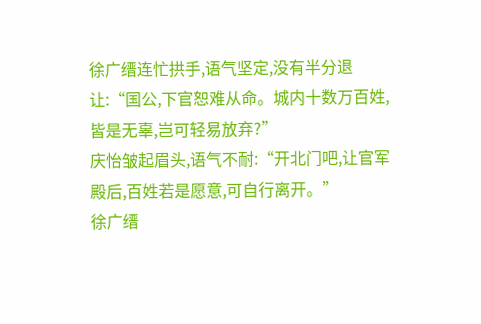徐广缙连忙拱手,语气坚定,没有半分退让:“国公,下官恕难从命。城内十数万百姓,皆是无辜,岂可轻易放弃?”
庆怡皱起眉头,语气不耐:“开北门吧,让官军殿后,百姓若是愿意,可自行离开。”
徐广缙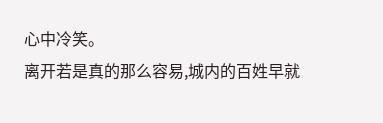心中冷笑。
离开若是真的那么容易,城内的百姓早就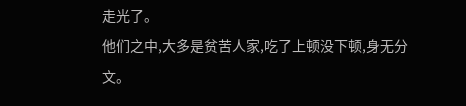走光了。
他们之中,大多是贫苦人家,吃了上顿没下顿,身无分文。